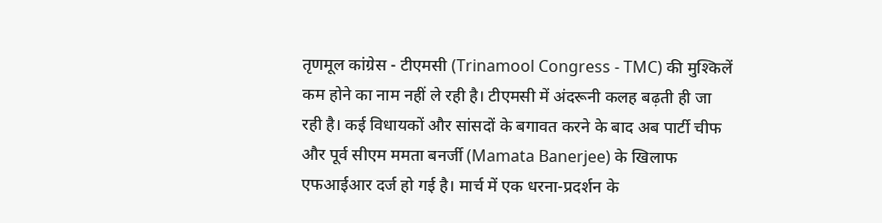तृणमूल कांग्रेस - टीएमसी (Trinamool Congress - TMC) की मुश्किलें कम होने का नाम नहीं ले रही है। टीएमसी में अंदरूनी कलह बढ़ती ही जा रही है। कई विधायकों और सांसदों के बगावत करने के बाद अब पार्टी चीफ और पूर्व सीएम ममता बनर्जी (Mamata Banerjee) के खिलाफ एफआईआर दर्ज हो गई है। मार्च में एक धरना-प्रदर्शन के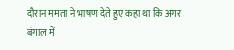दौरान ममता ने भाषण देते हुए कहा था कि अगर बंगाल में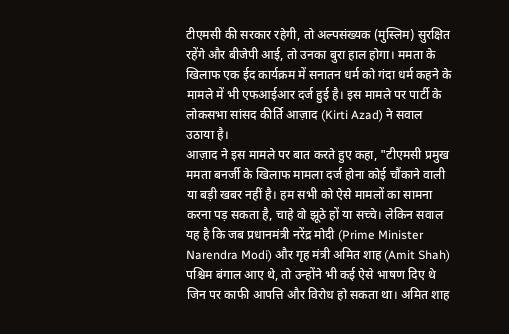टीएमसी की सरकार रहेगी, तो अल्पसंख्यक (मुस्लिम) सुरक्षित रहेंगे और बीजेपी आई, तो उनका बुरा हाल होगा। ममता के खिलाफ एक ईद कार्यक्रम में सनातन धर्म को गंदा धर्म कहने के मामले में भी एफआईआर दर्ज हुई है। इस मामले पर पार्टी के लोकसभा सांसद कीर्ति आज़ाद (Kirti Azad) ने सवाल उठाया है।
आज़ाद ने इस मामले पर बात करते हुए कहा, "टीएमसी प्रमुख ममता बनर्जी के खिलाफ मामला दर्ज होना कोई चौंकाने वाली या बड़ी खबर नहीं है। हम सभी को ऐसे मामलों का सामना करना पड़ सकता है, चाहे वो झूठे हों या सच्चे। लेकिन सवाल यह है कि जब प्रधानमंत्री नरेंद्र मोदी (Prime Minister Narendra Modi) और गृह मंत्री अमित शाह (Amit Shah) पश्चिम बंगाल आए थे, तो उन्होंने भी कई ऐसे भाषण दिए थे जिन पर काफी आपत्ति और विरोध हो सकता था। अमित शाह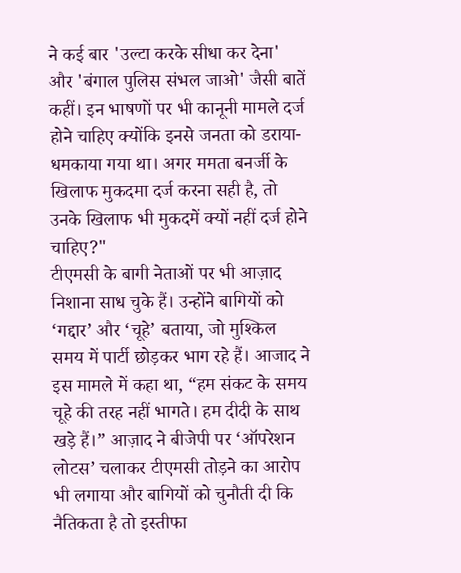ने कई बार 'उल्टा करके सीधा कर देना' और 'बंगाल पुलिस संभल जाओ' जैसी बातें कहीं। इन भाषणों पर भी कानूनी मामले दर्ज होने चाहिए क्योंकि इनसे जनता को डराया-धमकाया गया था। अगर ममता बनर्जी के खिलाफ मुकदमा दर्ज करना सही है, तो उनके खिलाफ भी मुकदमें क्यों नहीं दर्ज होने चाहिए?"
टीएमसी के बागी नेताओं पर भी आज़ाद निशाना साध चुके हैं। उन्होंने बागियों को ‘गद्दार’ और ‘चूहे’ बताया, जो मुश्किल समय में पार्टी छोड़कर भाग रहे हैं। आजाद ने इस मामले में कहा था, “हम संकट के समय चूहे की तरह नहीं भागते। हम दीदी के साथ खड़े हैं।” आज़ाद ने बीजेपी पर ‘ऑपरेशन लोटस’ चलाकर टीएमसी तोड़ने का आरोप भी लगाया और बागियों को चुनौती दी कि नैतिकता है तो इस्तीफा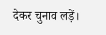देकर चुनाव लड़ें।